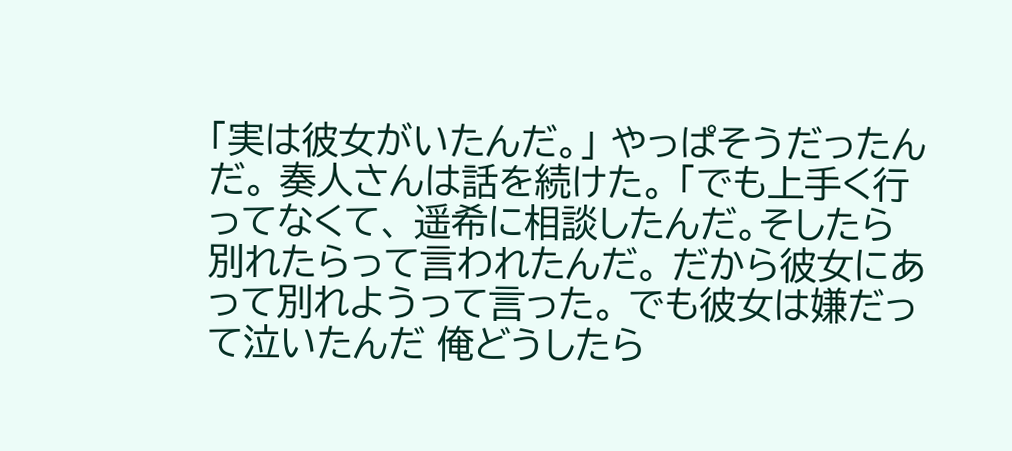「実は彼女がいたんだ。」 やっぱそうだったんだ。 奏人さんは話を続けた。 「でも上手く行ってなくて、 遥希に相談したんだ。そしたら 別れたらって言われたんだ。 だから彼女にあって別れようって言った。 でも彼女は嫌だって泣いたんだ 俺どうしたら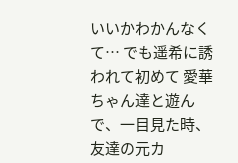いいかわかんなくて… でも遥希に誘われて初めて 愛華ちゃん達と遊んで、一目見た時、 友達の元カ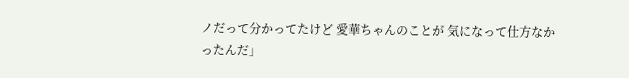ノだって分かってたけど 愛華ちゃんのことが 気になって仕方なかったんだ」